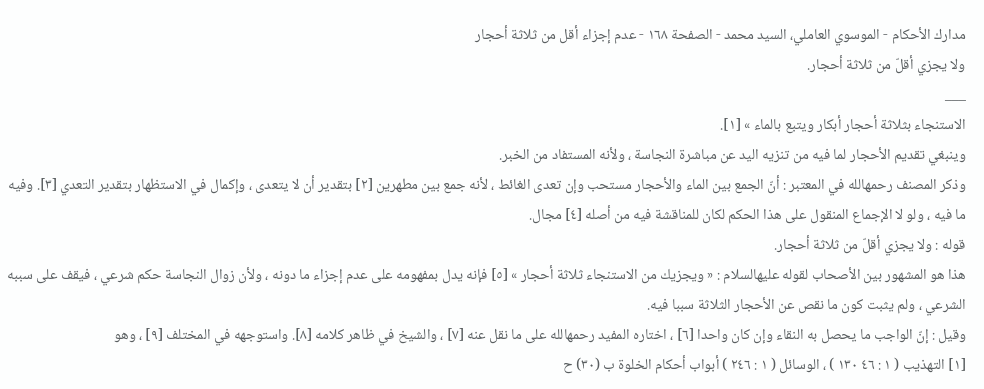مدارك الأحكام - الموسوي العاملي، السيد محمد - الصفحة ١٦٨ - عدم إجزاء أقل من ثلاثة أحجار
ولا يجزي أقلّ من ثلاثة أحجار.
___
الاستنجاء بثلاثة أحجار أبكار ويتبع بالماء » [١].
وينبغي تقديم الأحجار لما فيه من تنزيه اليد عن مباشرة النجاسة ، ولأنه المستفاد من الخبر.
وذكر المصنف رحمهالله في المعتبر : أنّ الجمع بين الماء والأحجار مستحب وإن تعدى الغائط ، لأنه جمع بين مطهرين [٢] بتقدير أن لا يتعدى ، وإكمال في الاستظهار بتقدير التعدي [٣]. وفيه ما فيه ، ولو لا الإجماع المنقول على هذا الحكم لكان للمناقشة فيه من أصله [٤] مجال.
قوله : ولا يجزي أقلّ من ثلاثة أحجار.
هذا هو المشهور بين الأصحاب لقوله عليهالسلام : « ويجزيك من الاستنجاء ثلاثة أحجار » [٥] فإنه يدل بمفهومه على عدم إجزاء ما دونه ، ولأن زوال النجاسة حكم شرعي ، فيقف على سببه الشرعي ، ولم يثبت كون ما نقص عن الأحجار الثلاثة سببا فيه.
وقيل : إنّ الواجب ما يحصل به النقاء وإن كان واحدا [٦] ، اختاره المفيد رحمهالله على ما نقل عنه [٧] ، والشيخ في ظاهر كلامه [٨]. واستوجهه في المختلف [٩] ، وهو
[١] التهذيب ( ١ : ٤٦ ١٣٠ ) ، الوسائل ( ١ : ٢٤٦ ) أبواب أحكام الخلوة ب (٣٠) ح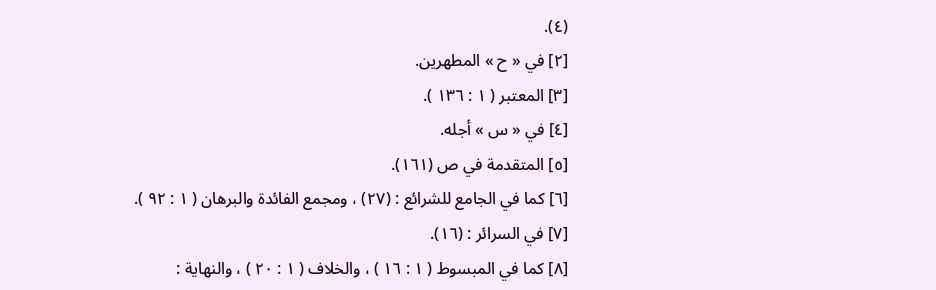(٤).
[٢] في « ح » المطهرين.
[٣] المعتبر ( ١ : ١٣٦ ).
[٤] في « س » أجله.
[٥] المتقدمة في ص (١٦١).
[٦] كما في الجامع للشرائع : (٢٧) ، ومجمع الفائدة والبرهان ( ١ : ٩٢ ).
[٧] في السرائر : (١٦).
[٨] كما في المبسوط ( ١ : ١٦ ) ، والخلاف ( ١ : ٢٠ ) ، والنهاية :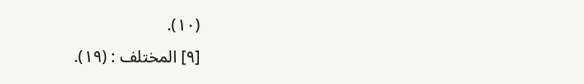(١٠).
[٩] المختلف : (١٩).